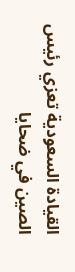القيادة السعودية تعزي رئيس الصين في ضحايا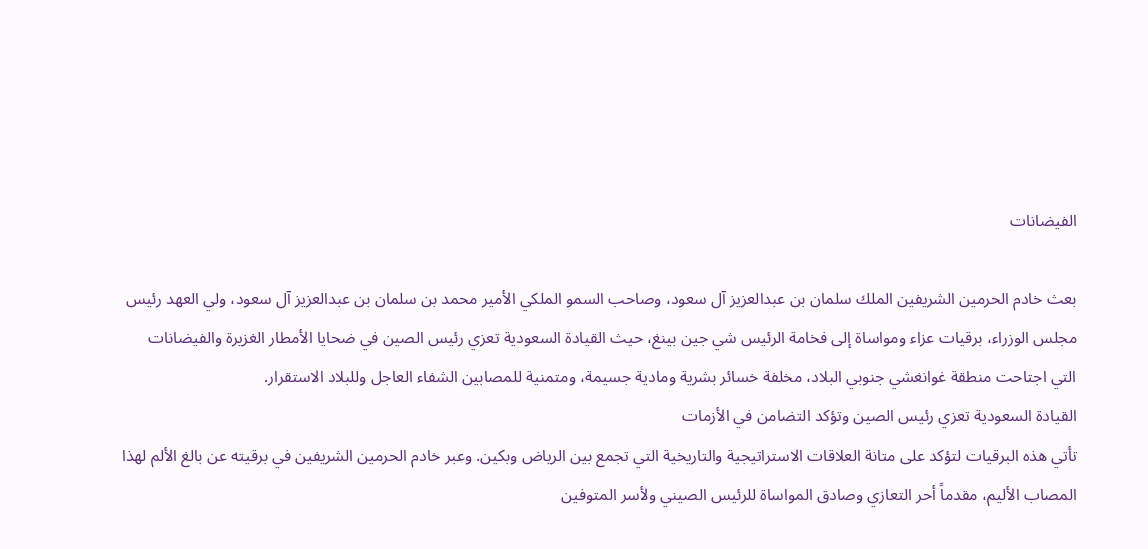الفيضانات

بعث خادم الحرمين الشريفين الملك سلمان بن عبدالعزيز آل سعود، وصاحب السمو الملكي الأمير محمد بن سلمان بن عبدالعزيز آل سعود، ولي العهد رئيس مجلس الوزراء، برقيات عزاء ومواساة إلى فخامة الرئيس شي جين بينغ، حيث القيادة السعودية تعزي رئيس الصين في ضحايا الأمطار الغزيرة والفيضانات التي اجتاحت منطقة غوانغشي جنوبي البلاد، مخلفة خسائر بشرية ومادية جسيمة، ومتمنية للمصابين الشفاء العاجل وللبلاد الاستقرار.
القيادة السعودية تعزي رئيس الصين وتؤكد التضامن في الأزمات
تأتي هذه البرقيات لتؤكد على متانة العلاقات الاستراتيجية والتاريخية التي تجمع بين الرياض وبكين. وعبر خادم الحرمين الشريفين في برقيته عن بالغ الألم لهذا المصاب الأليم، مقدماً أحر التعازي وصادق المواساة للرئيس الصيني ولأسر المتوفين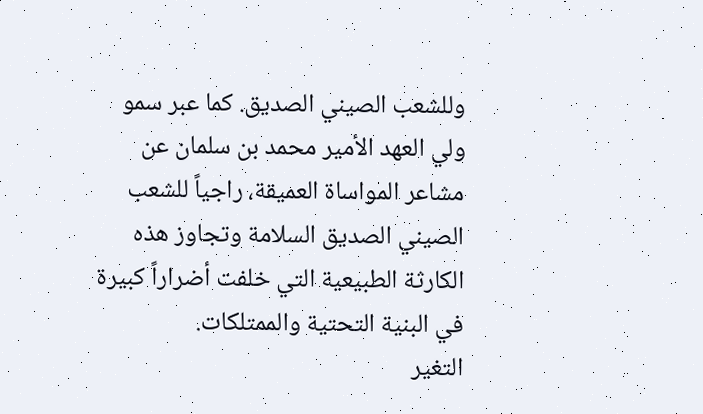وللشعب الصيني الصديق. كما عبر سمو ولي العهد الأمير محمد بن سلمان عن مشاعر المواساة العميقة، راجياً للشعب الصيني الصديق السلامة وتجاوز هذه الكارثة الطبيعية التي خلفت أضراراً كبيرة في البنية التحتية والممتلكات.
التغير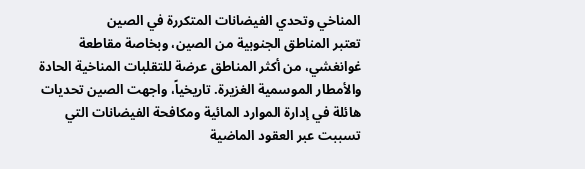المناخي وتحدي الفيضانات المتكررة في الصين
تعتبر المناطق الجنوبية من الصين، وبخاصة مقاطعة غوانغشي، من أكثر المناطق عرضة للتقلبات المناخية الحادة والأمطار الموسمية الغزيرة. تاريخياً، واجهت الصين تحديات هائلة في إدارة الموارد المائية ومكافحة الفيضانات التي تسببت عبر العقود الماضية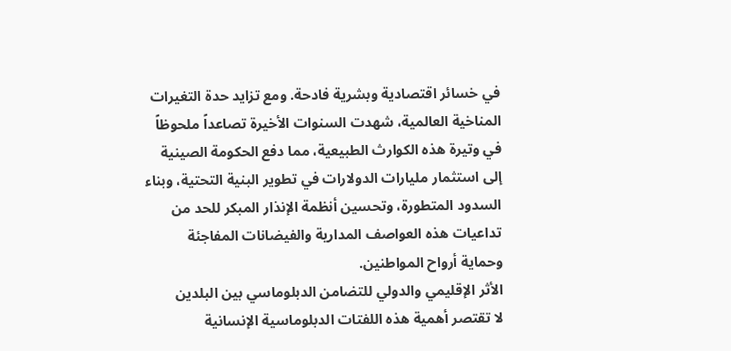في خسائر اقتصادية وبشرية فادحة. ومع تزايد حدة التغيرات المناخية العالمية، شهدت السنوات الأخيرة تصاعداً ملحوظاً في وتيرة هذه الكوارث الطبيعية، مما دفع الحكومة الصينية إلى استثمار مليارات الدولارات في تطوير البنية التحتية، وبناء السدود المتطورة، وتحسين أنظمة الإنذار المبكر للحد من تداعيات هذه العواصف المدارية والفيضانات المفاجئة وحماية أرواح المواطنين.
الأثر الإقليمي والدولي للتضامن الدبلوماسي بين البلدين
لا تقتصر أهمية هذه اللفتات الدبلوماسية الإنسانية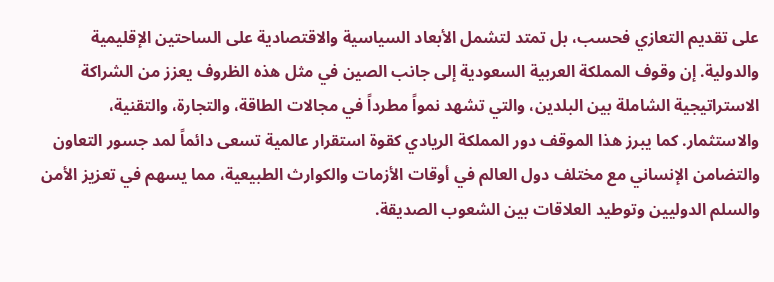على تقديم التعازي فحسب، بل تمتد لتشمل الأبعاد السياسية والاقتصادية على الساحتين الإقليمية والدولية. إن وقوف المملكة العربية السعودية إلى جانب الصين في مثل هذه الظروف يعزز من الشراكة الاستراتيجية الشاملة بين البلدين، والتي تشهد نمواً مطرداً في مجالات الطاقة، والتجارة، والتقنية، والاستثمار. كما يبرز هذا الموقف دور المملكة الريادي كقوة استقرار عالمية تسعى دائماً لمد جسور التعاون والتضامن الإنساني مع مختلف دول العالم في أوقات الأزمات والكوارث الطبيعية، مما يسهم في تعزيز الأمن والسلم الدوليين وتوطيد العلاقات بين الشعوب الصديقة.